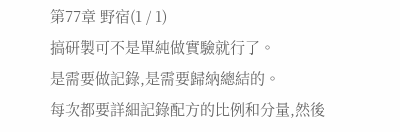第77章 野宿(1 / 1)
搞研製可不是單純做實驗就行了。
是需要做記錄,是需要歸納總結的。
每次都要詳細記錄配方的比例和分量,然後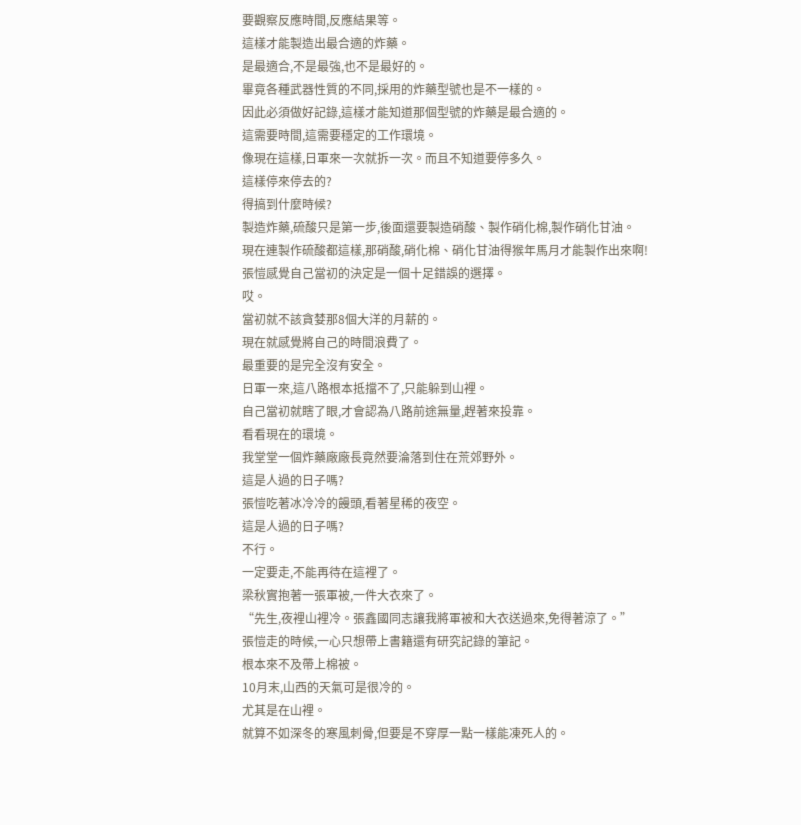要觀察反應時間,反應結果等。
這樣才能製造出最合適的炸藥。
是最適合,不是最強,也不是最好的。
畢竟各種武器性質的不同,採用的炸藥型號也是不一樣的。
因此必須做好記錄,這樣才能知道那個型號的炸藥是最合適的。
這需要時間,這需要穩定的工作環境。
像現在這樣,日軍來一次就拆一次。而且不知道要停多久。
這樣停來停去的?
得搞到什麼時候?
製造炸藥,硫酸只是第一步,後面還要製造硝酸、製作硝化棉,製作硝化甘油。
現在連製作硫酸都這樣,那硝酸,硝化棉、硝化甘油得猴年馬月才能製作出來啊!
張愷感覺自己當初的決定是一個十足錯誤的選擇。
哎。
當初就不該貪婪那8個大洋的月薪的。
現在就感覺將自己的時間浪費了。
最重要的是完全沒有安全。
日軍一來,這八路根本抵擋不了,只能躲到山裡。
自己當初就瞎了眼,才會認為八路前途無量,趕著來投靠。
看看現在的環境。
我堂堂一個炸藥廠廠長竟然要淪落到住在荒郊野外。
這是人過的日子嗎?
張愷吃著冰冷冷的饅頭,看著星稀的夜空。
這是人過的日子嗎?
不行。
一定要走,不能再待在這裡了。
梁秋實抱著一張軍被,一件大衣來了。
“先生,夜裡山裡冷。張鑫國同志讓我將軍被和大衣送過來,免得著涼了。”
張愷走的時候,一心只想帶上書籍還有研究記錄的筆記。
根本來不及帶上棉被。
10月末,山西的天氣可是很冷的。
尤其是在山裡。
就算不如深冬的寒風刺骨,但要是不穿厚一點一樣能凍死人的。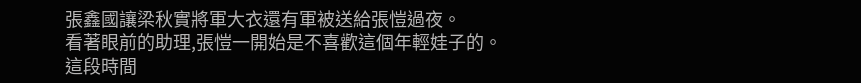張鑫國讓梁秋實將軍大衣還有軍被送給張愷過夜。
看著眼前的助理,張愷一開始是不喜歡這個年輕娃子的。
這段時間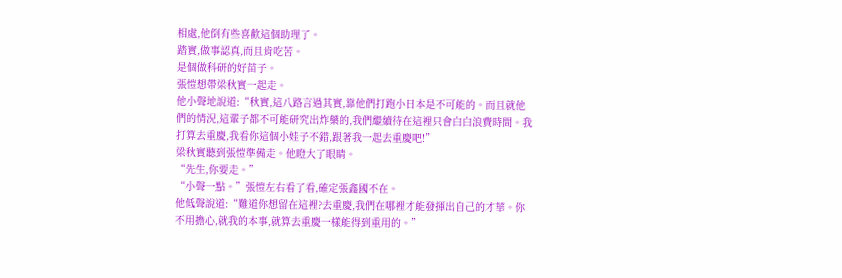相處,他倒有些喜歡這個助理了。
踏實,做事認真,而且肯吃苦。
是個做科研的好苗子。
張愷想帶梁秋實一起走。
他小聲地說道:“秋實,這八路言過其實,靠他們打跑小日本是不可能的。而且就他們的情況,這輩子都不可能研究出炸藥的,我們繼續待在這裡只會白白浪費時間。我打算去重慶,我看你這個小娃子不錯,跟著我一起去重慶吧!”
梁秋實聽到張愷準備走。他瞪大了眼睛。
“先生,你要走。”
“小聲一點。”張愷左右看了看,確定張鑫國不在。
他低聲說道:“難道你想留在這裡?去重慶,我們在哪裡才能發揮出自己的才華。你不用擔心,就我的本事,就算去重慶一樣能得到重用的。”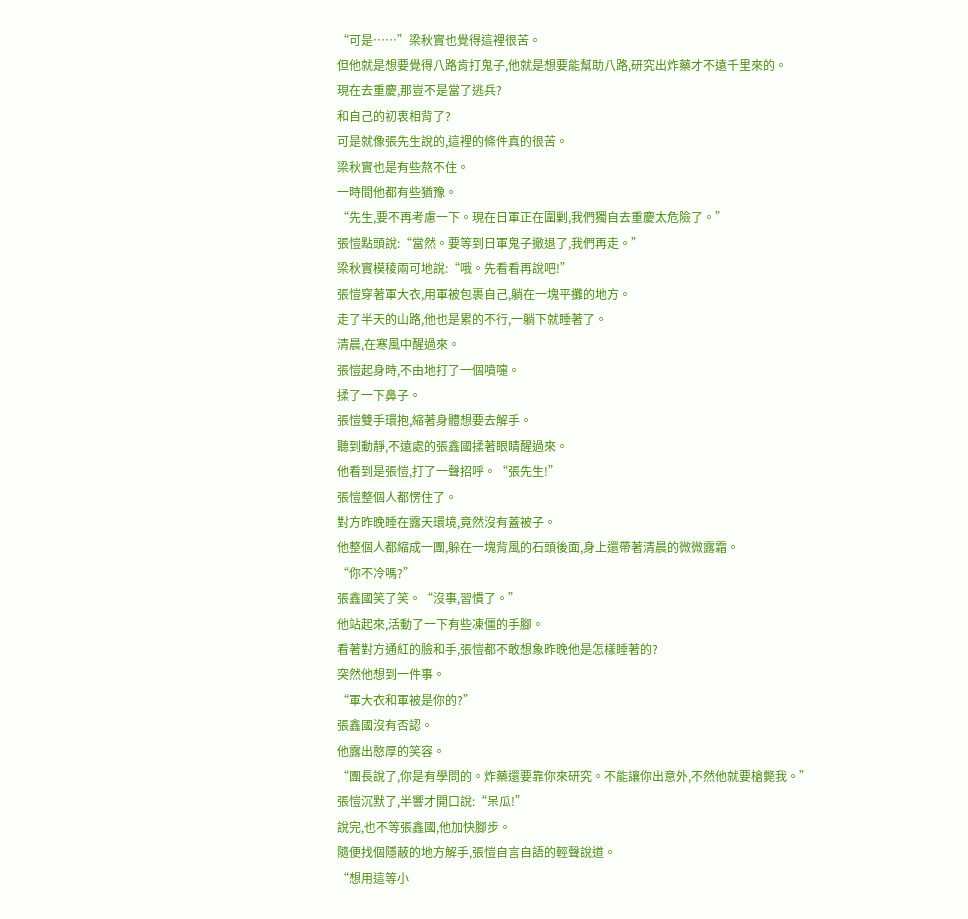“可是……”梁秋實也覺得這裡很苦。
但他就是想要覺得八路肯打鬼子,他就是想要能幫助八路,研究出炸藥才不遠千里來的。
現在去重慶,那豈不是當了逃兵?
和自己的初衷相背了?
可是就像張先生說的,這裡的條件真的很苦。
梁秋實也是有些熬不住。
一時間他都有些猶豫。
“先生,要不再考慮一下。現在日軍正在圍剿,我們獨自去重慶太危險了。”
張愷點頭說:“當然。要等到日軍鬼子撤退了,我們再走。”
梁秋實模稜兩可地說:“哦。先看看再說吧!”
張愷穿著軍大衣,用軍被包裹自己,躺在一塊平攤的地方。
走了半天的山路,他也是累的不行,一躺下就睡著了。
清晨,在寒風中醒過來。
張愷起身時,不由地打了一個噴嚏。
揉了一下鼻子。
張愷雙手環抱,縮著身體想要去解手。
聽到動靜,不遠處的張鑫國揉著眼睛醒過來。
他看到是張愷,打了一聲招呼。“張先生!”
張愷整個人都愣住了。
對方昨晚睡在露天環境,竟然沒有蓋被子。
他整個人都縮成一團,躲在一塊背風的石頭後面,身上還帶著清晨的微微露霜。
“你不冷嗎?”
張鑫國笑了笑。“沒事,習慣了。”
他站起來,活動了一下有些凍僵的手腳。
看著對方通紅的臉和手,張愷都不敢想象昨晚他是怎樣睡著的?
突然他想到一件事。
“軍大衣和軍被是你的?”
張鑫國沒有否認。
他露出憨厚的笑容。
“團長說了,你是有學問的。炸藥還要靠你來研究。不能讓你出意外,不然他就要槍斃我。”
張愷沉默了,半響才開口說:“呆瓜!”
說完,也不等張鑫國,他加快腳步。
隨便找個隱蔽的地方解手,張愷自言自語的輕聲說道。
“想用這等小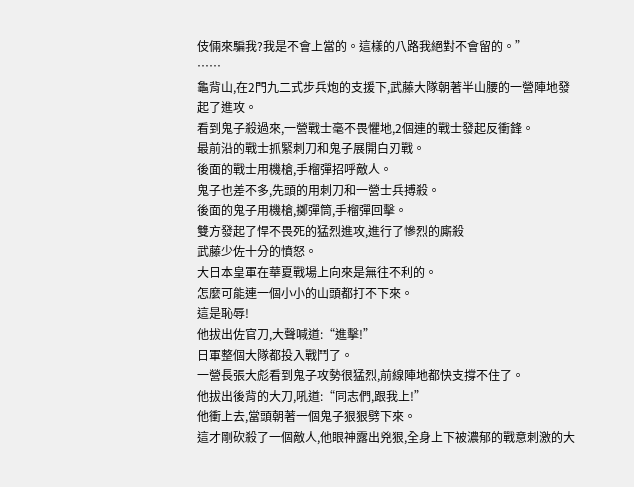伎倆來騙我?我是不會上當的。這樣的八路我絕對不會留的。”
……
龜背山,在2門九二式步兵炮的支援下,武藤大隊朝著半山腰的一營陣地發起了進攻。
看到鬼子殺過來,一營戰士毫不畏懼地,2個連的戰士發起反衝鋒。
最前沿的戰士抓緊刺刀和鬼子展開白刃戰。
後面的戰士用機槍,手榴彈招呼敵人。
鬼子也差不多,先頭的用刺刀和一營士兵搏殺。
後面的鬼子用機槍,擲彈筒,手榴彈回擊。
雙方發起了悍不畏死的猛烈進攻,進行了慘烈的廝殺
武藤少佐十分的憤怒。
大日本皇軍在華夏戰場上向來是無往不利的。
怎麼可能連一個小小的山頭都打不下來。
這是恥辱!
他拔出佐官刀,大聲喊道:“進擊!”
日軍整個大隊都投入戰鬥了。
一營長張大彪看到鬼子攻勢很猛烈,前線陣地都快支撐不住了。
他拔出後背的大刀,吼道:“同志們,跟我上!”
他衝上去,當頭朝著一個鬼子狠狠劈下來。
這才剛砍殺了一個敵人,他眼神露出兇狠,全身上下被濃郁的戰意刺激的大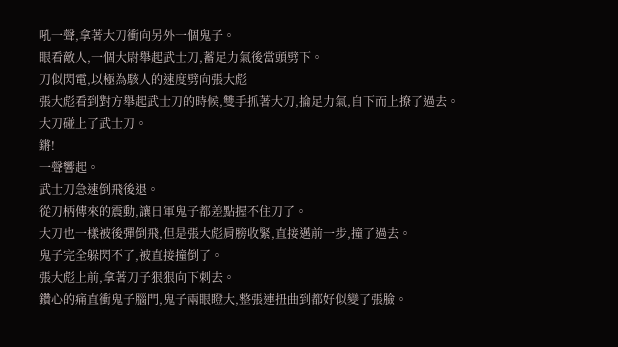吼一聲,拿著大刀衝向另外一個鬼子。
眼看敵人,一個大尉舉起武士刀,蓄足力氣後當頭劈下。
刀似閃電,以極為駭人的速度劈向張大彪
張大彪看到對方舉起武士刀的時候,雙手抓著大刀,掄足力氣,自下而上撩了過去。
大刀碰上了武士刀。
鏘!
一聲響起。
武士刀急速倒飛後退。
從刀柄傳來的震動,讓日軍鬼子都差點握不住刀了。
大刀也一樣被後彈倒飛,但是張大彪肩膀收緊,直接邁前一步,撞了過去。
鬼子完全躲閃不了,被直接撞倒了。
張大彪上前,拿著刀子狠狠向下刺去。
鑽心的痛直衝鬼子腦門,鬼子兩眼瞪大,整張連扭曲到都好似變了張臉。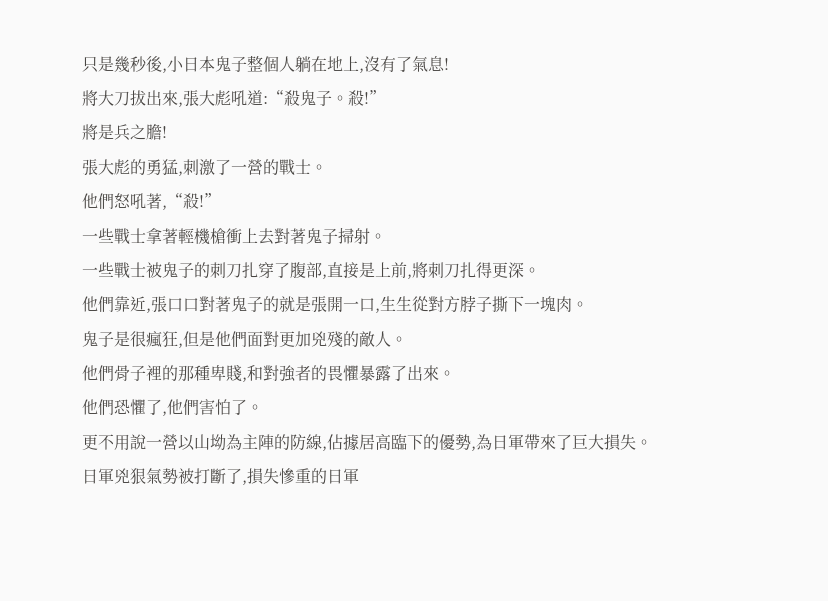只是幾秒後,小日本鬼子整個人躺在地上,沒有了氣息!
將大刀拔出來,張大彪吼道:“殺鬼子。殺!”
將是兵之膽!
張大彪的勇猛,刺激了一營的戰士。
他們怒吼著,“殺!”
一些戰士拿著輕機槍衝上去對著鬼子掃射。
一些戰士被鬼子的刺刀扎穿了腹部,直接是上前,將刺刀扎得更深。
他們靠近,張口口對著鬼子的就是張開一口,生生從對方脖子撕下一塊肉。
鬼子是很瘋狂,但是他們面對更加兇殘的敵人。
他們骨子裡的那種卑賤,和對強者的畏懼暴露了出來。
他們恐懼了,他們害怕了。
更不用說一營以山坳為主陣的防線,佔據居高臨下的優勢,為日軍帶來了巨大損失。
日軍兇狠氣勢被打斷了,損失慘重的日軍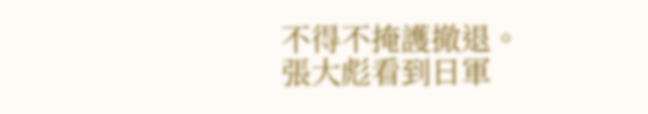不得不掩護撤退。
張大彪看到日軍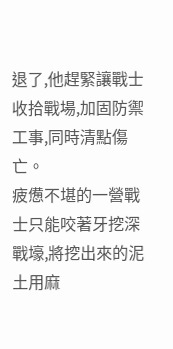退了,他趕緊讓戰士收拾戰場,加固防禦工事,同時清點傷亡。
疲憊不堪的一營戰士只能咬著牙挖深戰壕,將挖出來的泥土用麻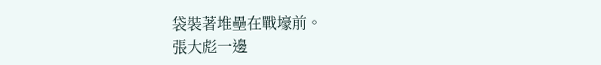袋裝著堆壘在戰壕前。
張大彪一邊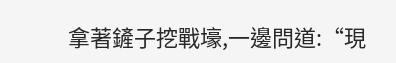拿著鏟子挖戰壕,一邊問道:“現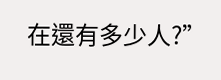在還有多少人?”